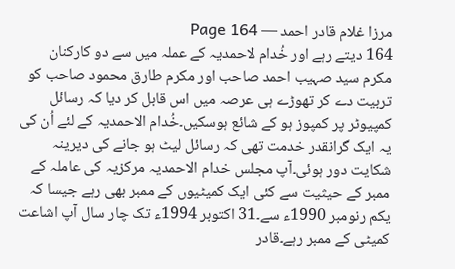مرزا غلام قادر احمد — Page 164
164 دیتے رہے اور خُدام لاحمدیہ کے عملہ میں سے دو کارکنان مکرم سید صہیب احمد صاحب اور مکرم طارق محمود صاحب کو تربیت دے کر تھوڑے ہی عرصہ میں اس قابل کر دیا کہ رسائل کمپیوٹر پر کمپوز ہو کے شائع ہوسکیں۔خُدام الاحمدیہ کے لئے اُن کی یہ ایک گرانقدر خدمت تھی کہ رسائل لیٹ ہو جانے کی دیرینہ شکایت دور ہوئی۔آپ مجلس خدام الاحمدیہ مرکزیہ کی عاملہ کے ممبر کے حیثیت سے کئی ایک کمیٹیوں کے ممبر بھی رہے جیسا کہ یکم رنومبر 1990ء سے۔31 اکتوبر 1994ء تک چار سال آپ اشاعت کمیٹی کے ممبر رہے۔قادر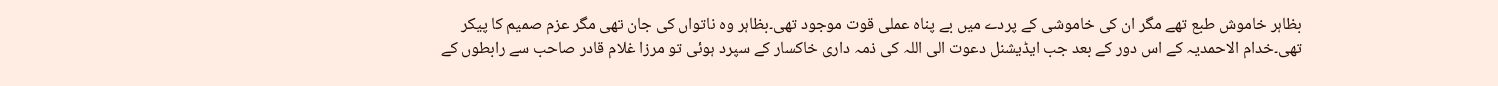بظاہر خاموش طبع تھے مگر ان کی خاموشی کے پردے میں بے پناہ عملی قوت موجود تھی۔بظاہر وہ ناتواں کی جان تھی مگر عزم صمیم کا پیکر تھی۔خدام الاحمدیہ کے اس دور کے بعد جب ایڈیشنل دعوت الی اللہ کی ذمہ داری خاکسار کے سپرد ہوئی تو مرزا غلام قادر صاحب سے رابطوں کے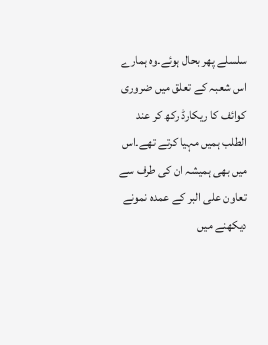سلسلے پھر بحال ہوئے۔وہ ہمارے اس شعبہ کے تعلق میں ضروری کوائف کا ریکارڈ رکھ کر عند الطلب ہمیں مہیا کرتے تھے۔اس میں بھی ہمیشہ ان کی طرف سے تعاون علی البر کے عمدہ نمونے دیکھنے میں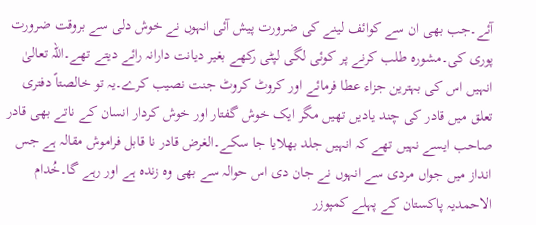آئے۔جب بھی ان سے کوائف لینے کی ضرورت پیش آئی انہوں نے خوش دلی سے بروقت ضرورت پوری کی۔مشورہ طلب کرنے پر کوئی لگی لپٹی رکھے بغیر دیانت دارانہ رائے دیتے تھے۔اللہ تعالیٰ انہیں اس کی بہترین جزاء عطا فرمائے اور کروٹ کروٹ جنت نصیب کرے۔یہ تو خالصتاً دفتری تعلق میں قادر کی چند یادیں تھیں مگر ایک خوش گفتار اور خوش کردار انسان کے ناتے بھی قادر صاحب ایسے نہیں تھے کہ انہیں جلد بھلایا جا سکے۔الغرض قادر نا قابل فراموش مقالہ ہے جس انداز میں جواں مردی سے انہوں نے جان دی اس حوالہ سے بھی وہ زندہ ہے اور رہے گا۔خُدام الاحمدیہ پاکستان کے پہلے کمپوزر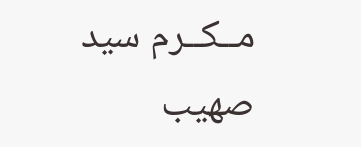مــکــرم سید صهيب